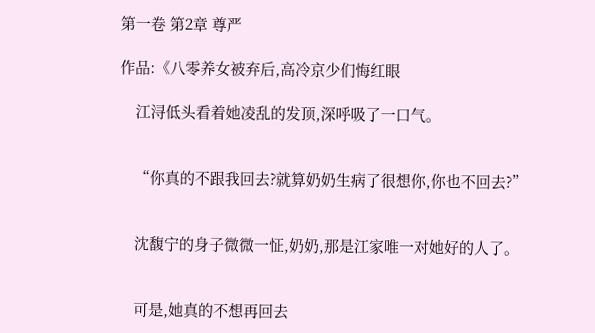第一卷 第2章 尊严

作品:《八零养女被弃后,高冷京少们悔红眼

    江浔低头看着她凌乱的发顶,深呼吸了一口气。


    “你真的不跟我回去?就算奶奶生病了很想你,你也不回去?”


    沈馥宁的身子微微一怔,奶奶,那是江家唯一对她好的人了。


    可是,她真的不想再回去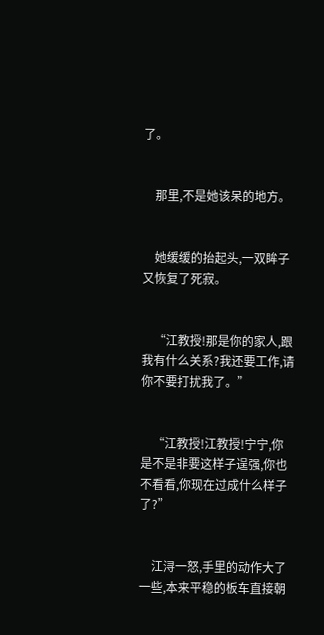了。


    那里,不是她该呆的地方。


    她缓缓的抬起头,一双眸子又恢复了死寂。


    “江教授!那是你的家人,跟我有什么关系?我还要工作,请你不要打扰我了。”


    “江教授!江教授!宁宁,你是不是非要这样子逞强,你也不看看,你现在过成什么样子了?”


    江浔一怒,手里的动作大了一些,本来平稳的板车直接朝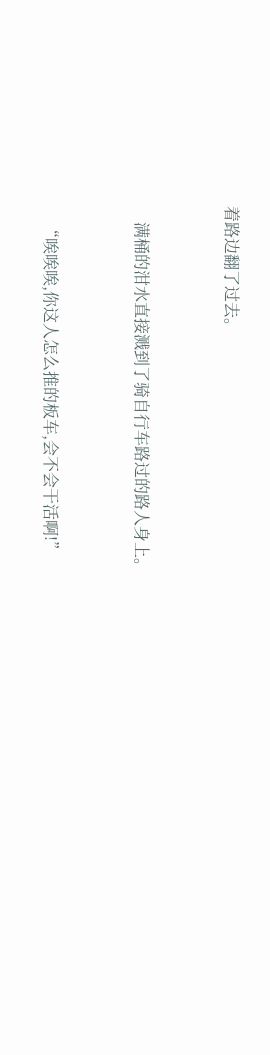着路边翻了过去。


    满桶的泔水直接溅到了骑自行车路过的路人身上。


    “唉唉唉,你这人怎么推的板车,会不会干活啊!”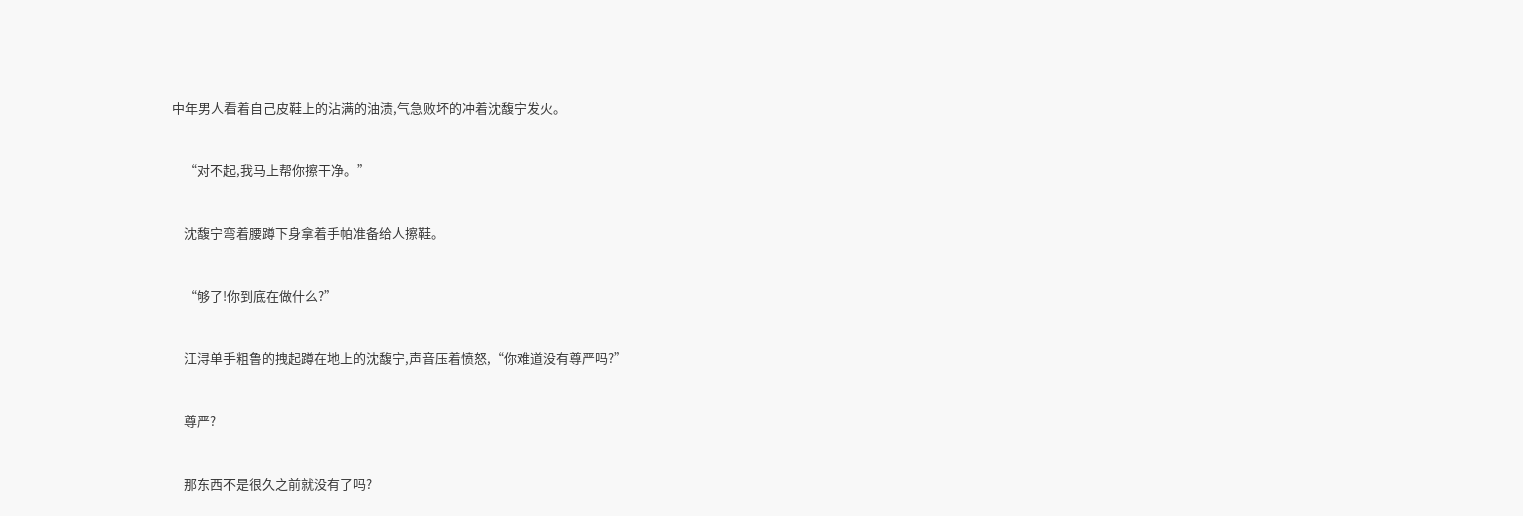中年男人看着自己皮鞋上的沾满的油渍,气急败坏的冲着沈馥宁发火。


    “对不起,我马上帮你擦干净。”


    沈馥宁弯着腰蹲下身拿着手帕准备给人擦鞋。


    “够了!你到底在做什么?”


    江浔单手粗鲁的拽起蹲在地上的沈馥宁,声音压着愤怒,“你难道没有尊严吗?”


    尊严?


    那东西不是很久之前就没有了吗?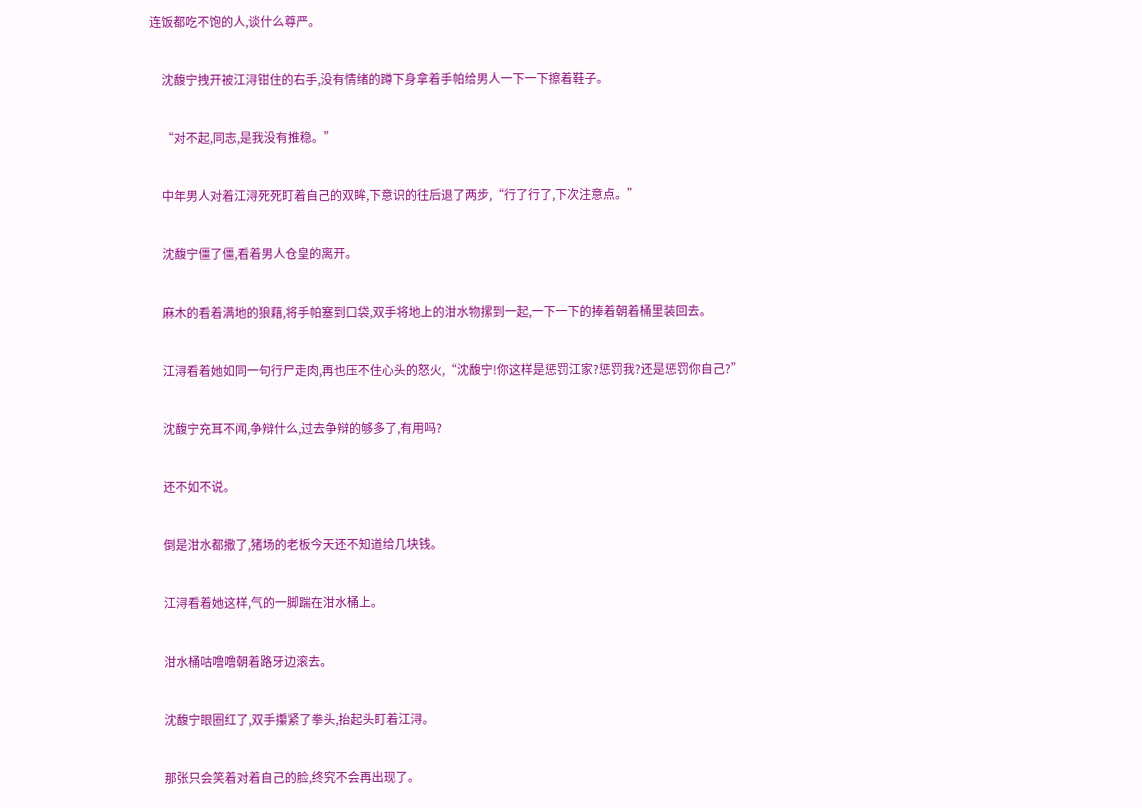连饭都吃不饱的人,谈什么尊严。


    沈馥宁拽开被江浔钳住的右手,没有情绪的蹲下身拿着手帕给男人一下一下擦着鞋子。


    “对不起,同志,是我没有推稳。”


    中年男人对着江浔死死盯着自己的双眸,下意识的往后退了两步,“行了行了,下次注意点。”


    沈馥宁僵了僵,看着男人仓皇的离开。


    麻木的看着满地的狼藉,将手帕塞到口袋,双手将地上的泔水物摞到一起,一下一下的捧着朝着桶里装回去。


    江浔看着她如同一句行尸走肉,再也压不住心头的怒火,“沈馥宁!你这样是惩罚江家?惩罚我?还是惩罚你自己?”


    沈馥宁充耳不闻,争辩什么,过去争辩的够多了,有用吗?


    还不如不说。


    倒是泔水都撒了,猪场的老板今天还不知道给几块钱。


    江浔看着她这样,气的一脚踹在泔水桶上。


    泔水桶咕噜噜朝着路牙边滚去。


    沈馥宁眼圈红了,双手攥紧了拳头,抬起头盯着江浔。


    那张只会笑着对着自己的脸,终究不会再出现了。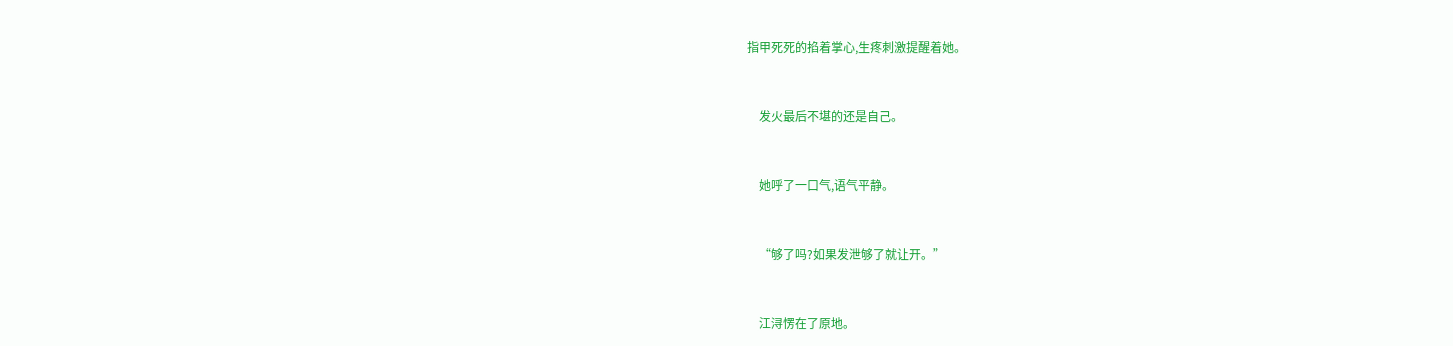指甲死死的掐着掌心,生疼刺激提醒着她。


    发火最后不堪的还是自己。


    她呼了一口气,语气平静。


    “够了吗?如果发泄够了就让开。”


    江浔愣在了原地。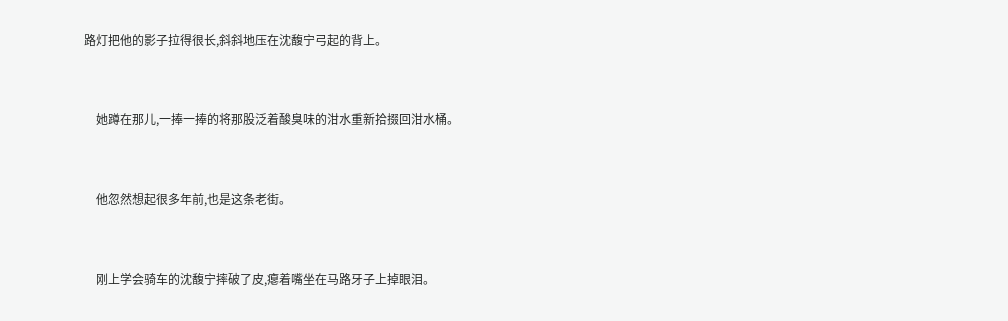路灯把他的影子拉得很长,斜斜地压在沈馥宁弓起的背上。


    她蹲在那儿,一捧一捧的将那股泛着酸臭味的泔水重新拾掇回泔水桶。


    他忽然想起很多年前,也是这条老街。


    刚上学会骑车的沈馥宁摔破了皮,瘪着嘴坐在马路牙子上掉眼泪。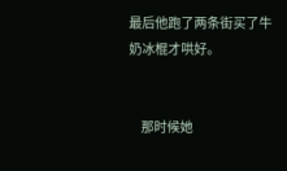最后他跑了两条街买了牛奶冰棍才哄好。


    那时候她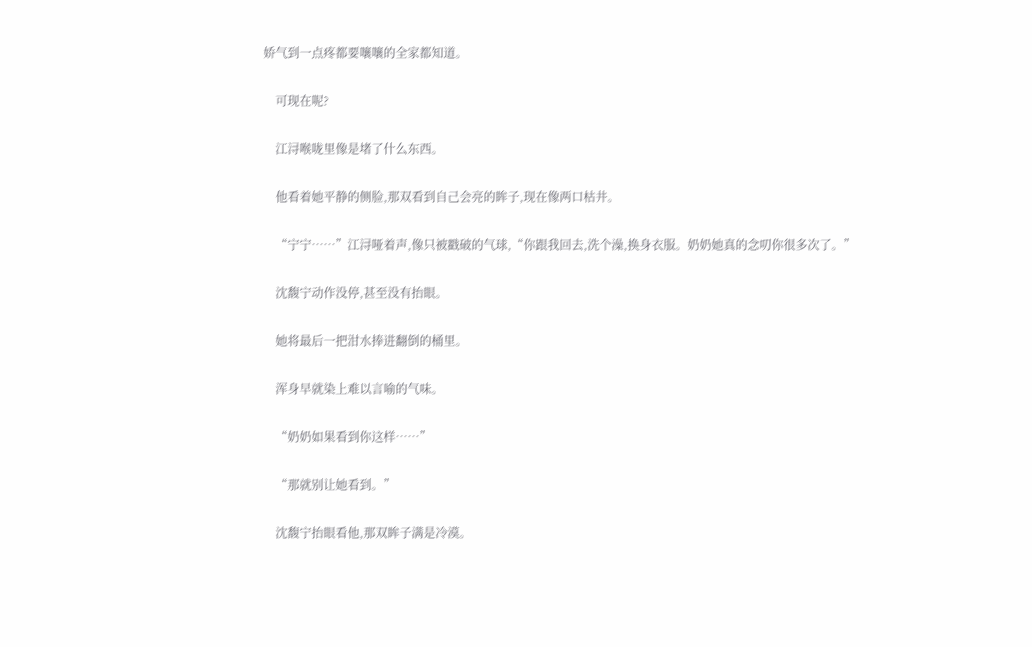娇气到一点疼都要嚷嚷的全家都知道。


    可现在呢?


    江浔喉咙里像是堵了什么东西。


    他看着她平静的侧脸,那双看到自己会亮的眸子,现在像两口枯井。


    “宁宁……”江浔哑着声,像只被戳破的气球,“你跟我回去,洗个澡,换身衣服。奶奶她真的念叨你很多次了。”


    沈馥宁动作没停,甚至没有抬眼。


    她将最后一把泔水捧进翻倒的桶里。


    浑身早就染上难以言喻的气味。


    “奶奶如果看到你这样……”


    “那就别让她看到。”


    沈馥宁抬眼看他,那双眸子满是冷漠。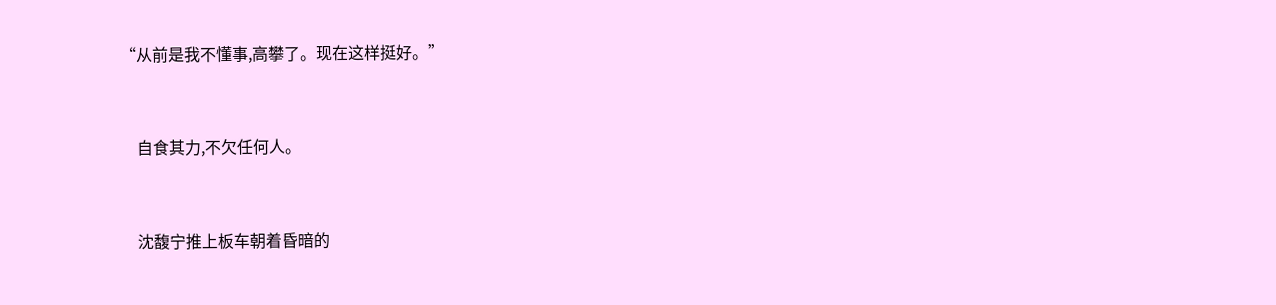“从前是我不懂事,高攀了。现在这样挺好。”


    自食其力,不欠任何人。


    沈馥宁推上板车朝着昏暗的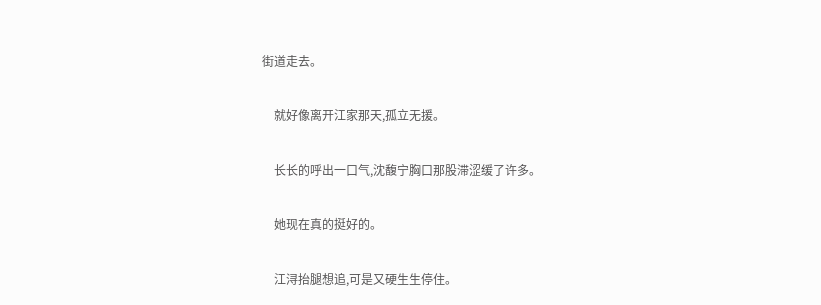街道走去。


    就好像离开江家那天,孤立无援。


    长长的呼出一口气,沈馥宁胸口那股滞涩缓了许多。


    她现在真的挺好的。


    江浔抬腿想追,可是又硬生生停住。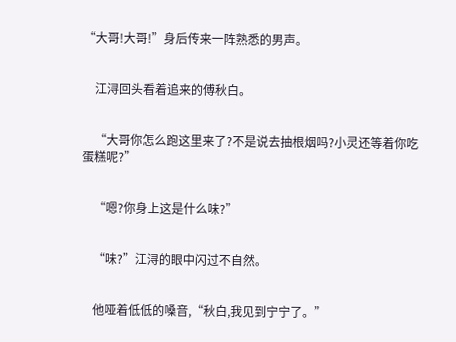“大哥!大哥!”身后传来一阵熟悉的男声。


    江浔回头看着追来的傅秋白。


    “大哥你怎么跑这里来了?不是说去抽根烟吗?小灵还等着你吃蛋糕呢?”


    “嗯?你身上这是什么味?”


    “味?”江浔的眼中闪过不自然。


    他哑着低低的嗓音,“秋白,我见到宁宁了。”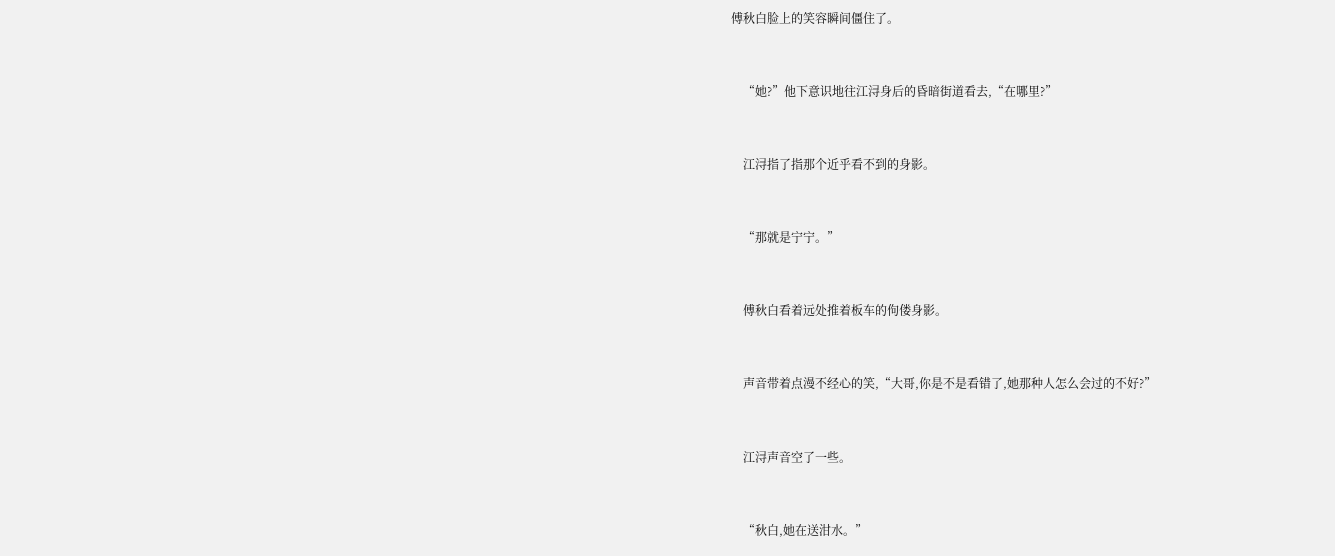傅秋白脸上的笑容瞬间僵住了。


    “她?”他下意识地往江浔身后的昏暗街道看去,“在哪里?”


    江浔指了指那个近乎看不到的身影。


    “那就是宁宁。”


    傅秋白看着远处推着板车的佝偻身影。


    声音带着点漫不经心的笑,“大哥,你是不是看错了,她那种人怎么会过的不好?”


    江浔声音空了一些。


    “秋白,她在送泔水。”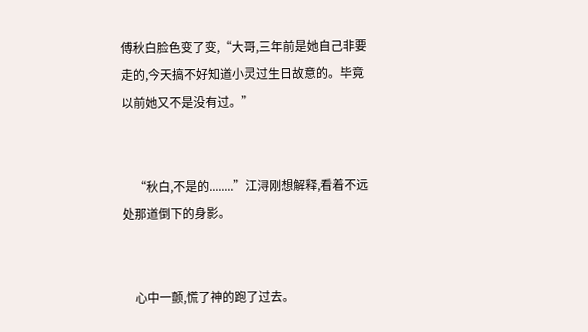傅秋白脸色变了变,“大哥,三年前是她自己非要走的,今天搞不好知道小灵过生日故意的。毕竟以前她又不是没有过。”


    “秋白,不是的........”江浔刚想解释,看着不远处那道倒下的身影。


    心中一颤,慌了神的跑了过去。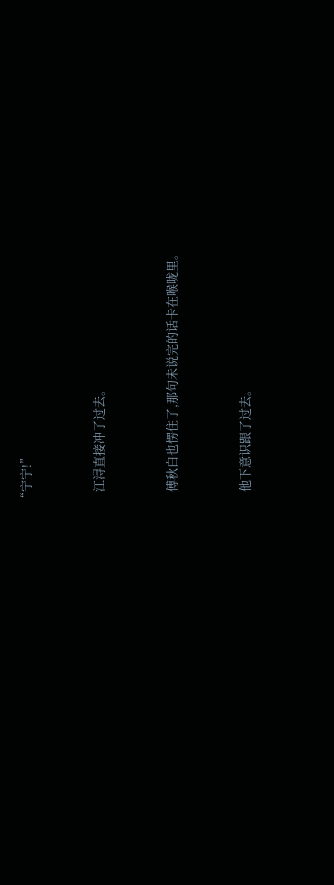“宁宁!”


    江浔直接冲了过去。


    傅秋白也愣住了,那句未说完的话卡在喉咙里。


    他下意识跟了过去。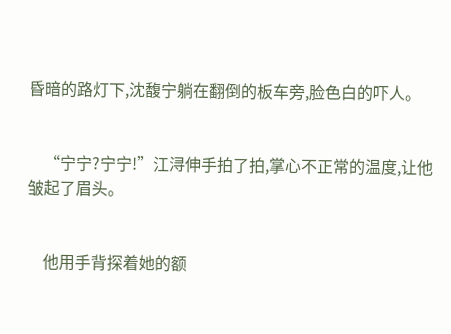昏暗的路灯下,沈馥宁躺在翻倒的板车旁,脸色白的吓人。


    “宁宁?宁宁!”江浔伸手拍了拍,掌心不正常的温度,让他皱起了眉头。


    他用手背探着她的额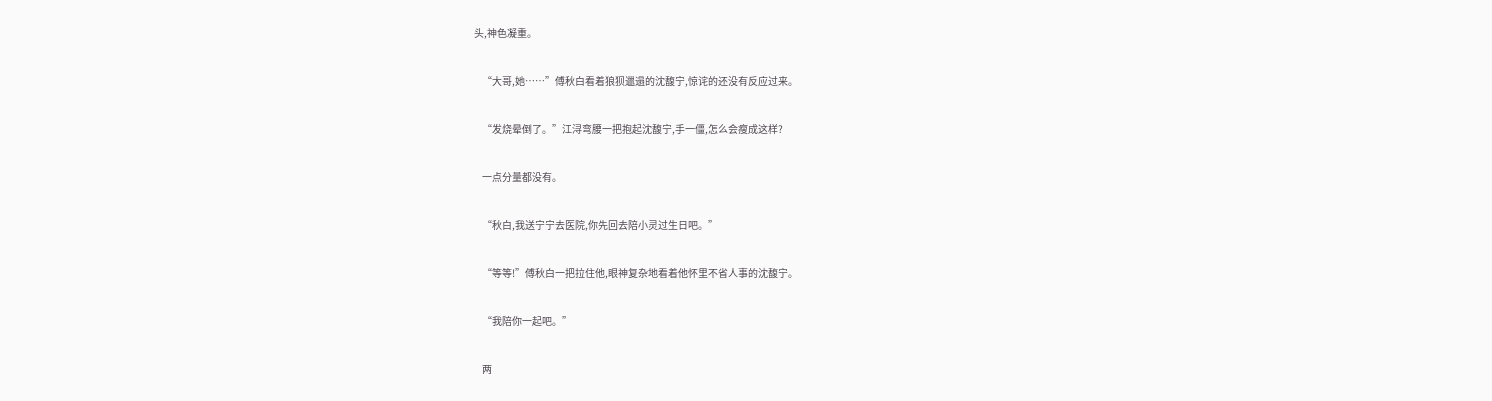头,神色凝重。


    “大哥,她……”傅秋白看着狼狈邋遢的沈馥宁,惊诧的还没有反应过来。


    “发烧晕倒了。”江浔弯腰一把抱起沈馥宁,手一僵,怎么会瘦成这样?


    一点分量都没有。


    “秋白,我送宁宁去医院,你先回去陪小灵过生日吧。”


    “等等!”傅秋白一把拉住他,眼神复杂地看着他怀里不省人事的沈馥宁。


    “我陪你一起吧。”


    两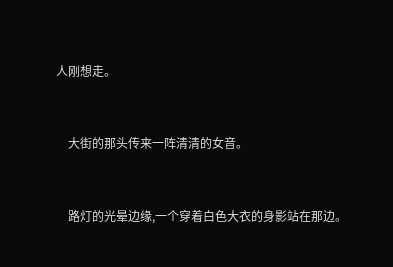人刚想走。


    大街的那头传来一阵清清的女音。


    路灯的光晕边缘,一个穿着白色大衣的身影站在那边。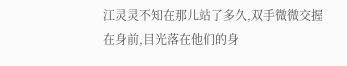江灵灵不知在那儿站了多久,双手微微交握在身前,目光落在他们的身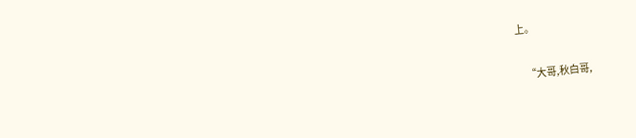上。


    “大哥,秋白哥,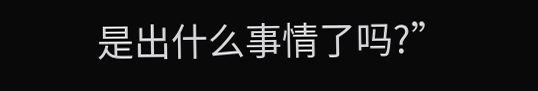是出什么事情了吗?”